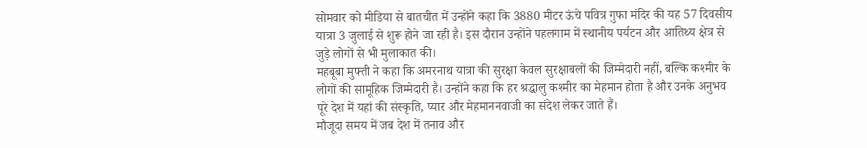सोमवार को मीडिया से बातचीत में उन्होंने कहा कि 3880 मीटर ऊंचे पवित्र गुफा मंदिर की यह 57 दिवसीय यात्रा 3 जुलाई से शुरू होने जा रही है। इस दौरान उन्होंने पहलगाम में स्थानीय पर्यटन और आतिथ्य क्षेत्र से जुड़े लोगों से भी मुलाकात की।
महबूबा मुफ्ती ने कहा कि अमरनाथ यात्रा की सुरक्षा केवल सुरक्षाबलों की जिम्मेदारी नहीं, बल्कि कश्मीर के लोगों की सामूहिक जिम्मेदारी है। उन्होंने कहा कि हर श्रद्धालु कश्मीर का मेहमान होता है और उनके अनुभव पूरे देश में यहां की संस्कृति, प्यार और मेहमाननवाजी का संदेश लेकर जाते हैं।
मौजूदा समय में जब देश में तनाव और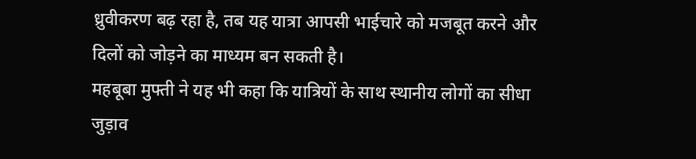ध्रुवीकरण बढ़ रहा है, तब यह यात्रा आपसी भाईचारे को मजबूत करने और दिलों को जोड़ने का माध्यम बन सकती है।
महबूबा मुफ्ती ने यह भी कहा कि यात्रियों के साथ स्थानीय लोगों का सीधा जुड़ाव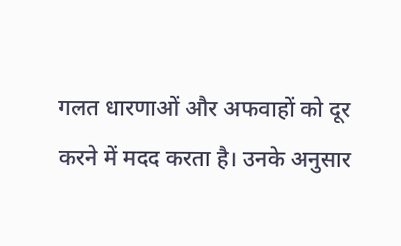गलत धारणाओं और अफवाहों को दूर करने में मदद करता है। उनके अनुसार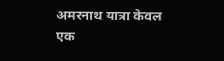अमरनाथ यात्रा केवल एक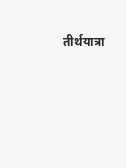तीर्थयात्रा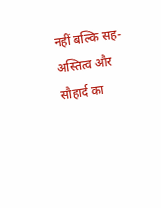नहीं बल्कि सह-अस्तित्व और सौहार्द का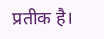प्रतीक है।